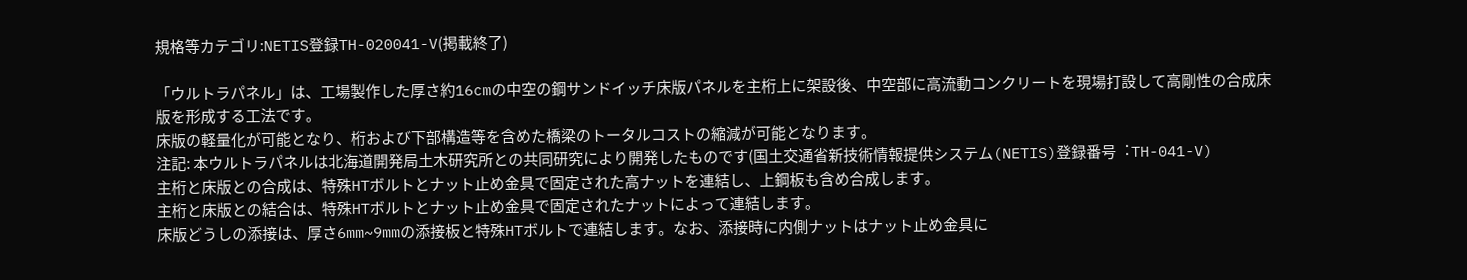規格等カテゴリ:NETIS登録TH-020041-V(掲載終了)

「ウルトラパネル」は、工場製作した厚さ約16cmの中空の鋼サンドイッチ床版パネルを主桁上に架設後、中空部に高流動コンクリートを現場打設して高剛性の合成床版を形成する工法です。
床版の軽量化が可能となり、桁および下部構造等を含めた橋梁のトータルコストの縮減が可能となります。
注記: 本ウルトラパネルは北海道開発局土⽊研究所との共同研究により開発したものです(国土交通省新技術情報提供システム(NETIS)登録番号︓TH-041-V)
主桁と床版との合成は、特殊HTボルトとナット止め金具で固定された高ナットを連結し、上鋼板も含め合成します。
主桁と床版との結合は、特殊HTボルトとナット止め金具で固定されたナットによって連結します。
床版どうしの添接は、厚さ6mm~9mmの添接板と特殊HTボルトで連結します。なお、添接時に内側ナットはナット止め金具に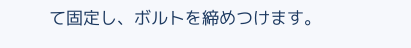て固定し、ボルトを締めつけます。